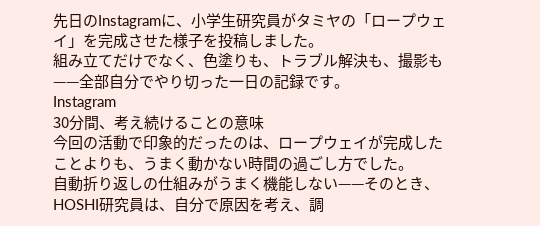先日のInstagramに、小学生研究員がタミヤの「ロープウェイ」を完成させた様子を投稿しました。
組み立てだけでなく、色塗りも、トラブル解決も、撮影も——全部自分でやり切った一日の記録です。
Instagram
30分間、考え続けることの意味
今回の活動で印象的だったのは、ロープウェイが完成したことよりも、うまく動かない時間の過ごし方でした。
自動折り返しの仕組みがうまく機能しない——そのとき、HOSHI研究員は、自分で原因を考え、調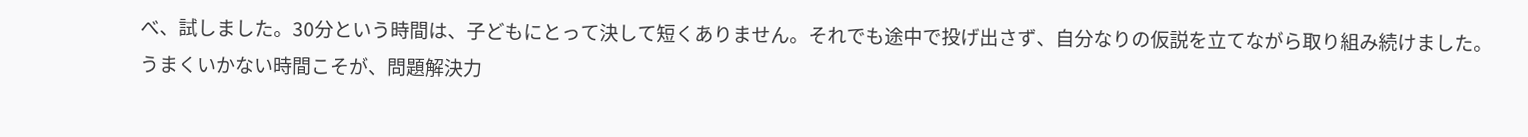べ、試しました。30分という時間は、子どもにとって決して短くありません。それでも途中で投げ出さず、自分なりの仮説を立てながら取り組み続けました。
うまくいかない時間こそが、問題解決力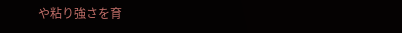や粘り強さを育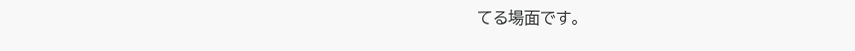てる場面です。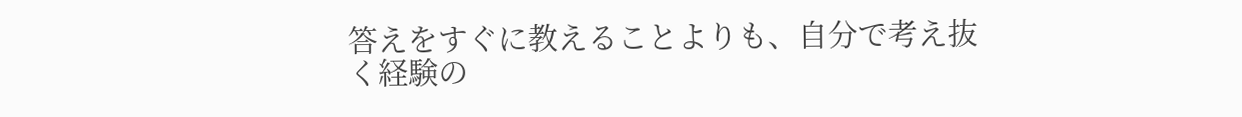答えをすぐに教えることよりも、自分で考え抜く経験の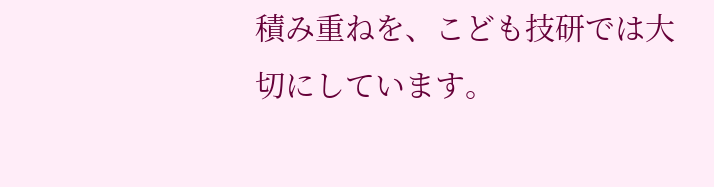積み重ねを、こども技研では大切にしています。